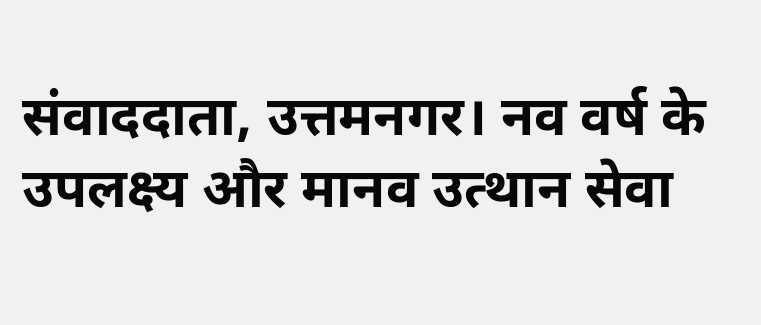संवाददाता, उत्तमनगर। नव वर्ष के उपलक्ष्य और मानव उत्थान सेवा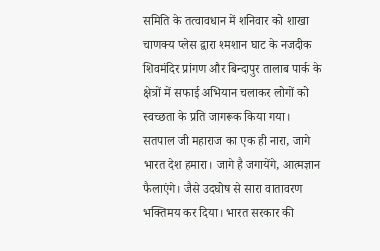समिति के तत्वावधान में शनिवार को शाखा चाणक्य प्लेस द्वारा श्मशान घाट के नजदीक शिवमंदिर प्रांगण और बिन्दापुर तालाब पार्क के क्षेत्रों में सफाई अभियान चलाकर लोगों को स्वच्छता के प्रति जागरूक किया गया। सतपाल जी महाराज का एक ही नारा, जागे भारत देश हमारा। जागे है जगायेंगे, आत्मज्ञान फैलाएंगे। जैसे उदघोष से सारा वातावरण भक्तिमय कर दिया। भारत सरकार की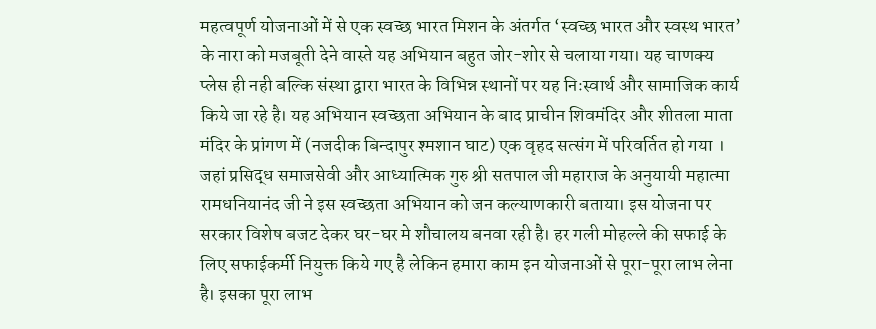महत्वपूर्ण योजनाओं में से एक स्वच्छ भारत मिशन के अंतर्गत ‘स्वच्छ भारत और स्वस्थ भारत’ के नारा को मजबूती देने वास्ते यह अभियान बहुत जोर-शोर से चलाया गया। यह चाणक्य प्लेस ही नही बल्कि संस्था द्वारा भारत के विभिन्न स्थानों पर यह निःस्वार्थ और सामाजिक कार्य किये जा रहे है। यह अभियान स्वच्छता अभियान के बाद प्राचीन शिवमंदिर और शीतला माता मंदिर के प्रांगण में (नजदीक बिन्दापुर श्मशान घाट) एक वृहद सत्संग में परिवर्तित हो गया ।
जहां प्रसिद्ध समाजसेवी और आध्यात्मिक गुरु श्री सतपाल जी महाराज के अनुयायी महात्मा रामधनियानंद जी ने इस स्वच्छता अभियान को जन कल्याणकारी बताया। इस योजना पर सरकार विशेष बजट देकर घर-घर मे शौचालय बनवा रही है। हर गली मोहल्ले की सफाई के लिए सफाईकर्मी नियुक्त किये गए है लेकिन हमारा काम इन योजनाओं से पूरा-पूरा लाभ लेना है। इसका पूरा लाभ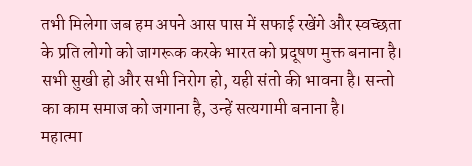तभी मिलेगा जब हम अपने आस पास में सफाई रखेंगे और स्वच्छता के प्रति लोगो को जागरूक करके भारत को प्रदूषण मुक्त बनाना है। सभी सुखी हो और सभी निरोग हो, यही संतो की भावना है। सन्तो का काम समाज को जगाना है, उन्हें सत्यगामी बनाना है।
महात्मा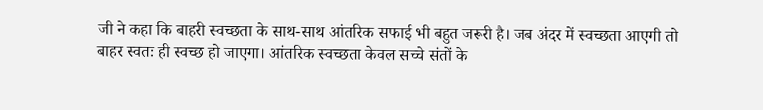जी ने कहा कि बाहरी स्वच्छता के साथ-साथ आंतरिक सफाई भी बहुत जरूरी है। जब अंदर में स्वच्छता आएगी तो बाहर स्वतः ही स्वच्छ हो जाएगा। आंतरिक स्वच्छता केवल सच्चे संतों के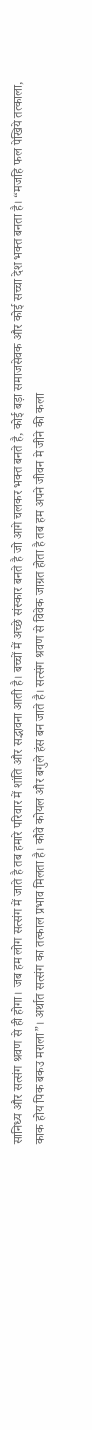सानिध्य और सत्संग श्रवण से ही होगा। जब हम लोग सत्संग में जाते है तब हमारे परिवार में शांति और सद्भावना आती है। बच्चों में अच्छे संस्कार बनते है जो आगे चलकर भक्त बनते है, कोई बड़ा समाजसेवक और कोई सच्चा देश भक्त बनता है। “मजहि फल पेखिये तत्काला, काक होय पिक बकउ मराला”। अर्थात सत्संग का तत्काल प्रभाव मिलता है। कौवे कोयल और बगुले हंस बन जाते है। सत्संग श्रवण से विवेक जाग्रत होता है तब हम अपने जीवन मे जीने की कला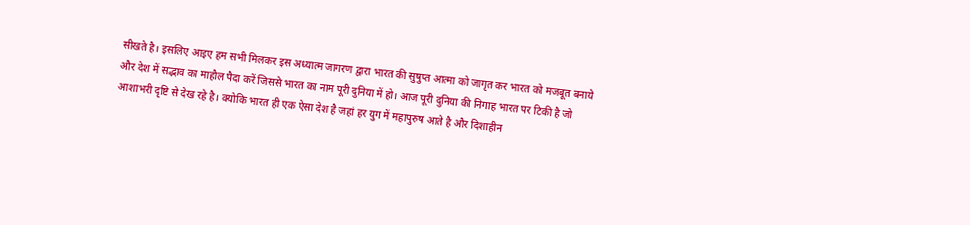सीखते है। इसलिए आइए हम सभी मिलकर इस अध्यात्म जागरण द्वारा भारत की सुषुप्त आत्मा को जागृत कर भारत को मजबूत बनाये और देश में सद्भाव का माहौल पैदा करें जिससे भारत का नाम पूरी दुनिया में हो। आज पूरी दुनिया की निगाह भारत पर टिकी है जो आशाभरी दृष्टि से देख रहे है। क्योकि भारत ही एक ऐसा देश है जहां हर युग में महापुरुष आते है और दिशाहीन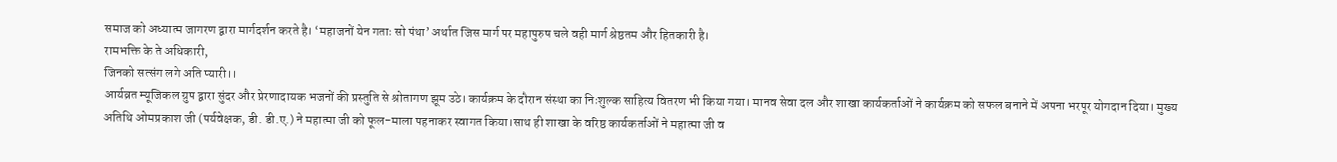समाज को अध्यात्म जागरण द्वारा मार्गदर्शन करते है। ‘महाजनों येन गताः सो पंथा’ अर्थात जिस मार्ग पर महापुरुष चले वही मार्ग श्रेष्ठतम और हितकारी है।
रामभक्ति के ते अधिकारी,
जिनको सत्संग लगे अति प्यारी।।
आर्यव्रत म्यूजिकल ग्रुप द्वारा सुंदर और प्रेरणादायक भजनों की प्रस्तुति से श्रोतागण झूम उठे। कार्यक्रम के दौरान संस्था का निःशुल्क साहित्य वितरण भी किया गया। मानव सेवा दल और शाखा कार्यकर्ताओं ने कार्यक्रम को सफल बनाने में अपना भरपूर योगदान दिया। मुख्य अतिथि ओमप्रकाश जी (पर्यवेक्षक, डी. डी.ए.) ने महात्मा जी को फूल-माला पहनाकर स्वागत किया।साथ ही शाखा के वरिष्ठ कार्यकर्ताओं ने महात्मा जी व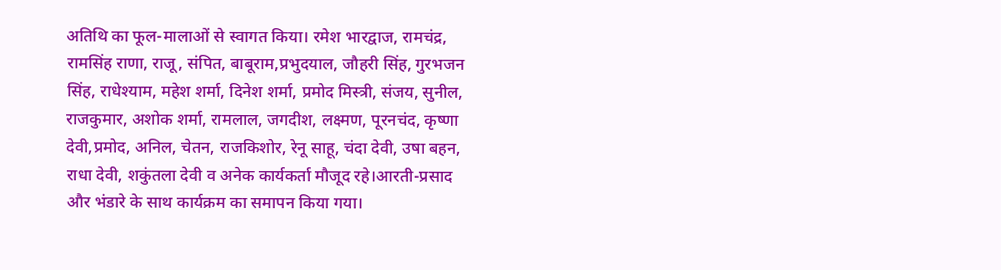अतिथि का फूल-मालाओं से स्वागत किया। रमेश भारद्वाज, रामचंद्र, रामसिंह राणा, राजू, संपित, बाबूराम,प्रभुदयाल, जौहरी सिंह, गुरभजन सिंह, राधेश्याम, महेश शर्मा, दिनेश शर्मा, प्रमोद मिस्त्री, संजय, सुनील, राजकुमार, अशोक शर्मा, रामलाल, जगदीश, लक्ष्मण, पूरनचंद, कृष्णा देवी,प्रमोद, अनिल, चेतन, राजकिशोर, रेनू साहू, चंदा देवी, उषा बहन, राधा देवी, शकुंतला देवी व अनेक कार्यकर्ता मौजूद रहे।आरती-प्रसाद और भंडारे के साथ कार्यक्रम का समापन किया गया।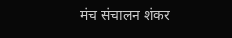मंच संचालन शंकर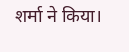शर्मा ने किया।